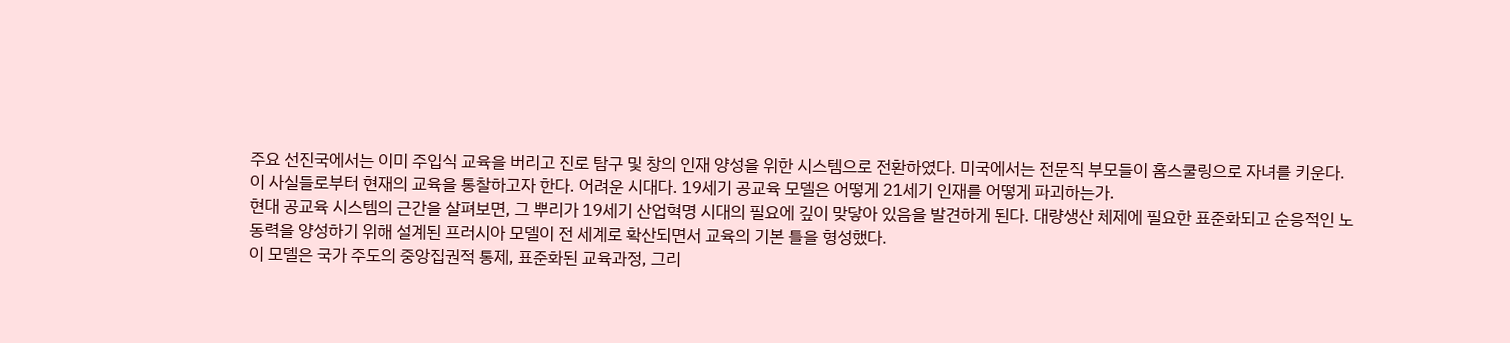주요 선진국에서는 이미 주입식 교육을 버리고 진로 탐구 및 창의 인재 양성을 위한 시스템으로 전환하였다. 미국에서는 전문직 부모들이 홈스쿨링으로 자녀를 키운다.
이 사실들로부터 현재의 교육을 통찰하고자 한다. 어려운 시대다. 19세기 공교육 모델은 어떻게 21세기 인재를 어떻게 파괴하는가.
현대 공교육 시스템의 근간을 살펴보면, 그 뿌리가 19세기 산업혁명 시대의 필요에 깊이 맞닿아 있음을 발견하게 된다. 대량생산 체제에 필요한 표준화되고 순응적인 노동력을 양성하기 위해 설계된 프러시아 모델이 전 세계로 확산되면서 교육의 기본 틀을 형성했다.
이 모델은 국가 주도의 중앙집권적 통제, 표준화된 교육과정, 그리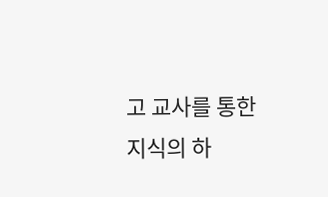고 교사를 통한 지식의 하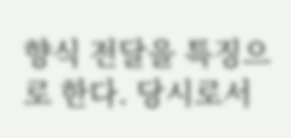향식 전달을 특징으로 한다. 당시로서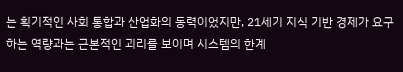는 획기적인 사회 통합과 산업화의 동력이었지만, 21세기 지식 기반 경제가 요구하는 역량과는 근본적인 괴리를 보이며 시스템의 한계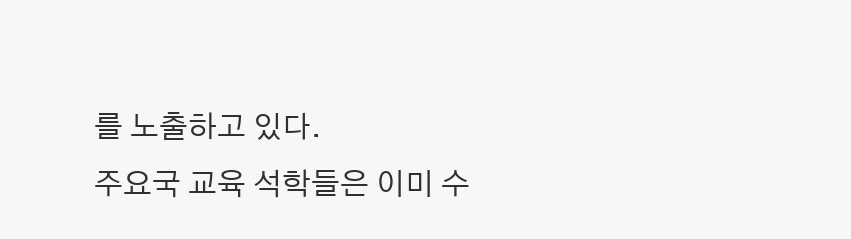를 노출하고 있다.
주요국 교육 석학들은 이미 수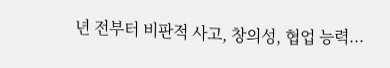년 전부터 비판적 사고, 창의성, 협업 능력...